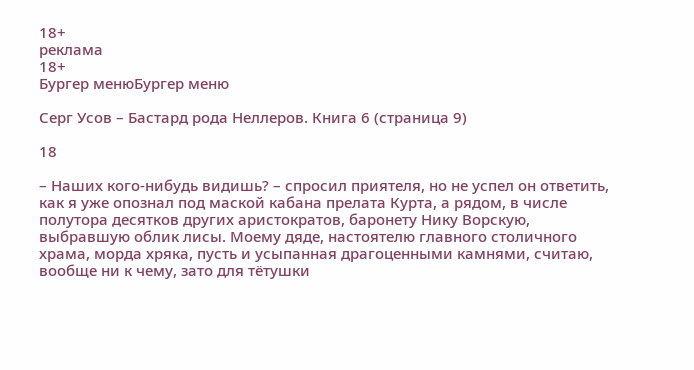18+
реклама
18+
Бургер менюБургер меню

Серг Усов – Бастард рода Неллеров. Книга 6 (страница 9)

18

– Наших кого-нибудь видишь? – спросил приятеля, но не успел он ответить, как я уже опознал под маской кабана прелата Курта, а рядом, в числе полутора десятков других аристократов, баронету Нику Ворскую, выбравшую облик лисы. Моему дяде, настоятелю главного столичного храма, морда хряка, пусть и усыпанная драгоценными камнями, считаю, вообще ни к чему, зато для тётушки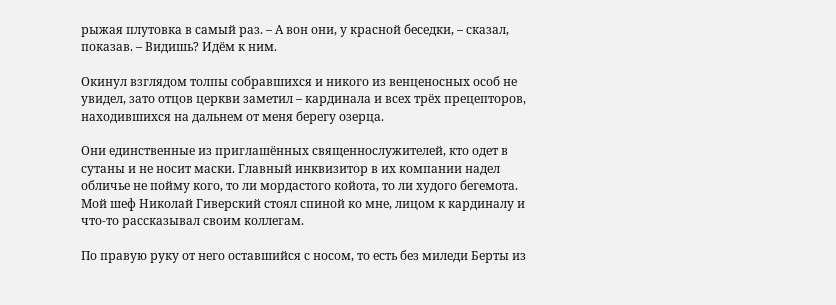рыжая плутовка в самый раз. – А вон они, у красной беседки, – сказал, показав. – Видишь? Идём к ним.

Окинул взглядом толпы собравшихся и никого из венценосных особ не увидел, зато отцов церкви заметил – кардинала и всех трёх прецепторов, находившихся на дальнем от меня берегу озерца.

Они единственные из приглашённых священнослужителей, кто одет в сутаны и не носит маски. Главный инквизитор в их компании надел обличье не пойму кого, то ли мордастого койота, то ли худого бегемота. Мой шеф Николай Гиверский стоял спиной ко мне, лицом к кардиналу и что-то рассказывал своим коллегам.

По правую руку от него оставшийся с носом, то есть без миледи Берты из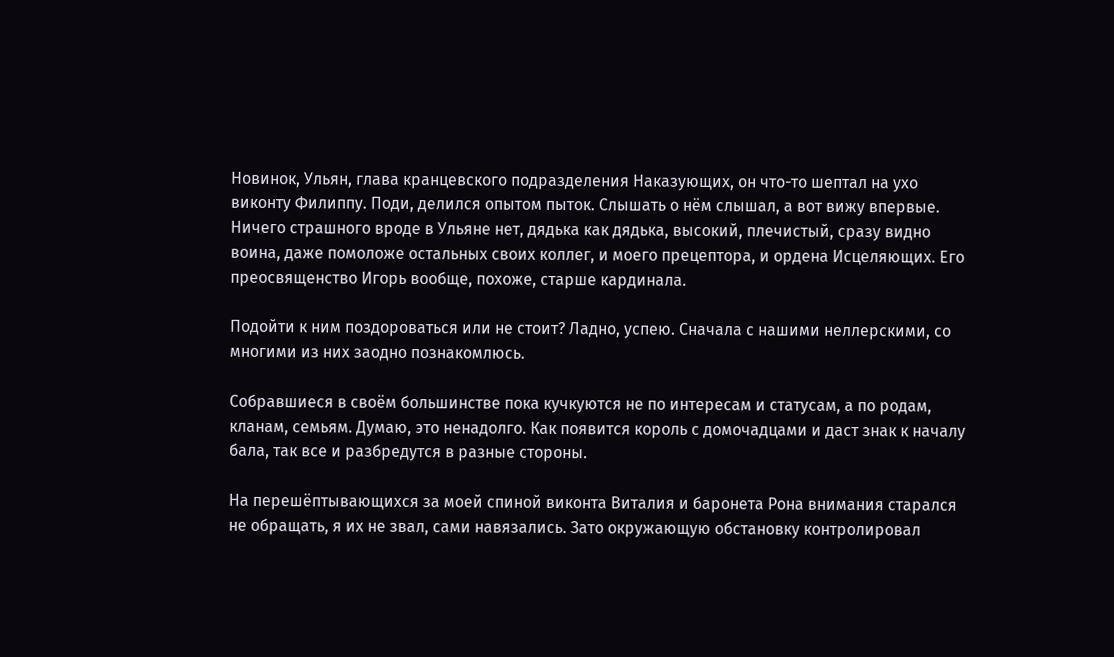Новинок, Ульян, глава кранцевского подразделения Наказующих, он что-то шептал на ухо виконту Филиппу. Поди, делился опытом пыток. Слышать о нём слышал, а вот вижу впервые. Ничего страшного вроде в Ульяне нет, дядька как дядька, высокий, плечистый, сразу видно воина, даже помоложе остальных своих коллег, и моего прецептора, и ордена Исцеляющих. Его преосвященство Игорь вообще, похоже, старше кардинала.

Подойти к ним поздороваться или не стоит? Ладно, успею. Сначала с нашими неллерскими, со многими из них заодно познакомлюсь.

Собравшиеся в своём большинстве пока кучкуются не по интересам и статусам, а по родам, кланам, семьям. Думаю, это ненадолго. Как появится король с домочадцами и даст знак к началу бала, так все и разбредутся в разные стороны.

На перешёптывающихся за моей спиной виконта Виталия и баронета Рона внимания старался не обращать, я их не звал, сами навязались. Зато окружающую обстановку контролировал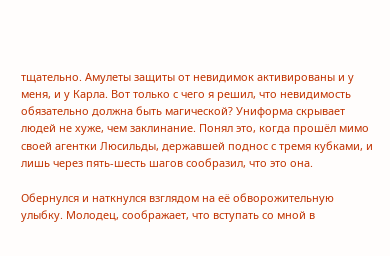тщательно. Амулеты защиты от невидимок активированы и у меня, и у Карла. Вот только с чего я решил, что невидимость обязательно должна быть магической? Униформа скрывает людей не хуже, чем заклинание. Понял это, когда прошёл мимо своей агентки Люсильды, державшей поднос с тремя кубками, и лишь через пять-шесть шагов сообразил, что это она.

Обернулся и наткнулся взглядом на её обворожительную улыбку. Молодец, соображает, что вступать со мной в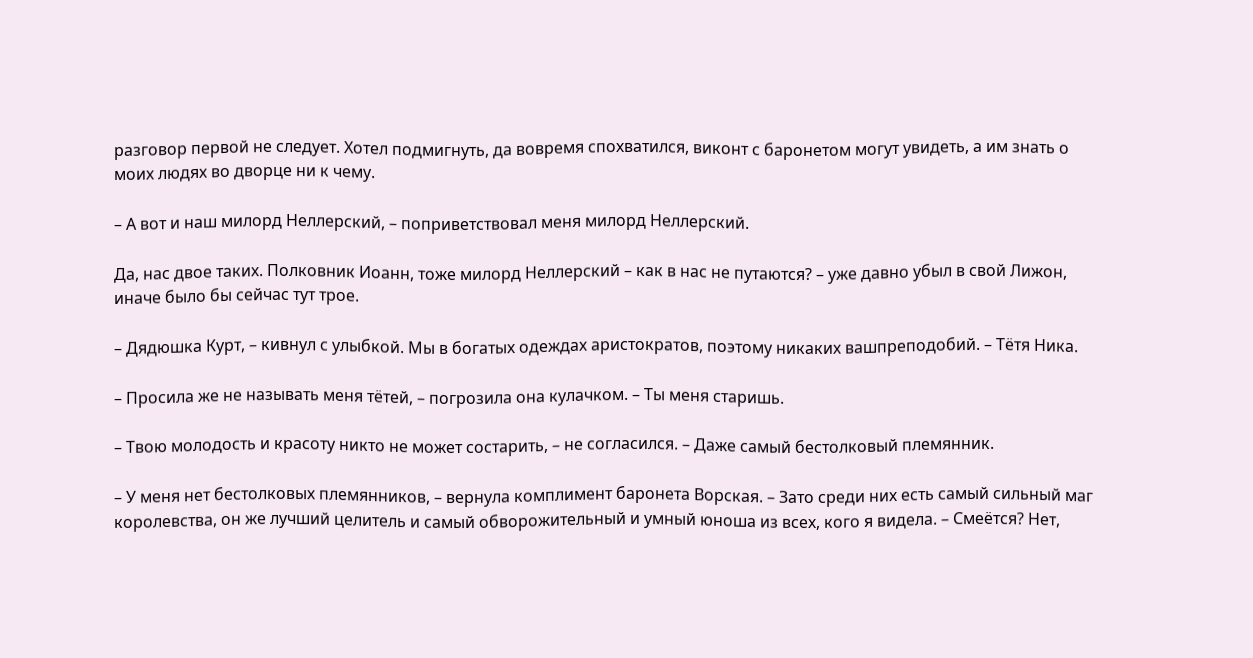разговор первой не следует. Хотел подмигнуть, да вовремя спохватился, виконт с баронетом могут увидеть, а им знать о моих людях во дворце ни к чему.

– А вот и наш милорд Неллерский, – поприветствовал меня милорд Неллерский.

Да, нас двое таких. Полковник Иоанн, тоже милорд Неллерский – как в нас не путаются? – уже давно убыл в свой Лижон, иначе было бы сейчас тут трое.

– Дядюшка Курт, – кивнул с улыбкой. Мы в богатых одеждах аристократов, поэтому никаких вашпреподобий. – Тётя Ника.

– Просила же не называть меня тётей, – погрозила она кулачком. – Ты меня старишь.

– Твою молодость и красоту никто не может состарить, – не согласился. – Даже самый бестолковый племянник.

– У меня нет бестолковых племянников, – вернула комплимент баронета Ворская. – Зато среди них есть самый сильный маг королевства, он же лучший целитель и самый обворожительный и умный юноша из всех, кого я видела. – Смеётся? Нет,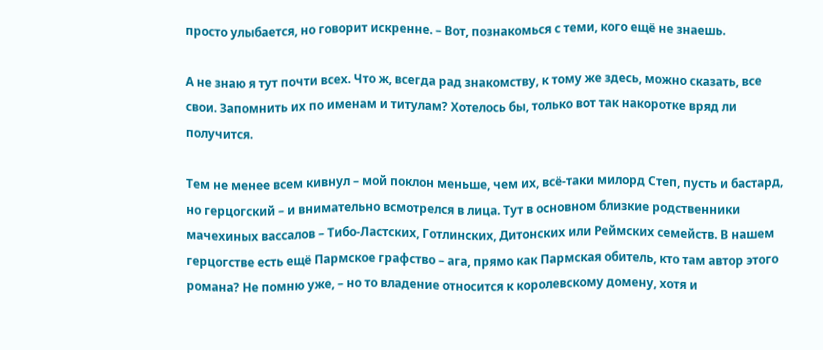просто улыбается, но говорит искренне. – Вот, познакомься с теми, кого ещё не знаешь.

А не знаю я тут почти всех. Что ж, всегда рад знакомству, к тому же здесь, можно сказать, все свои. Запомнить их по именам и титулам? Хотелось бы, только вот так накоротке вряд ли получится.

Тем не менее всем кивнул – мой поклон меньше, чем их, всё-таки милорд Степ, пусть и бастард, но герцогский – и внимательно всмотрелся в лица. Тут в основном близкие родственники мачехиных вассалов – Тибо-Ластских, Готлинских, Дитонских или Реймских семейств. В нашем герцогстве есть ещё Пармское графство – ага, прямо как Пармская обитель, кто там автор этого романа? Не помню уже, – но то владение относится к королевскому домену, хотя и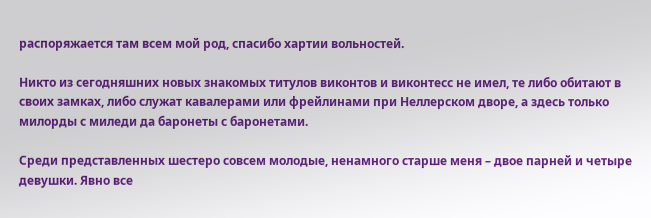распоряжается там всем мой род, спасибо хартии вольностей.

Никто из сегодняшних новых знакомых титулов виконтов и виконтесс не имел, те либо обитают в своих замках, либо служат кавалерами или фрейлинами при Неллерском дворе, а здесь только милорды с миледи да баронеты с баронетами.

Среди представленных шестеро совсем молодые, ненамного старше меня – двое парней и четыре девушки. Явно все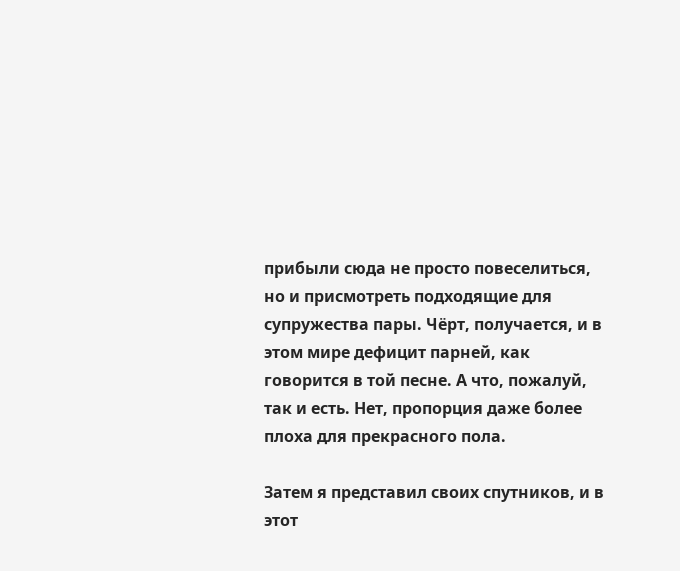прибыли сюда не просто повеселиться, но и присмотреть подходящие для супружества пары. Чёрт, получается, и в этом мире дефицит парней, как говорится в той песне. А что, пожалуй, так и есть. Нет, пропорция даже более плоха для прекрасного пола.

Затем я представил своих спутников, и в этот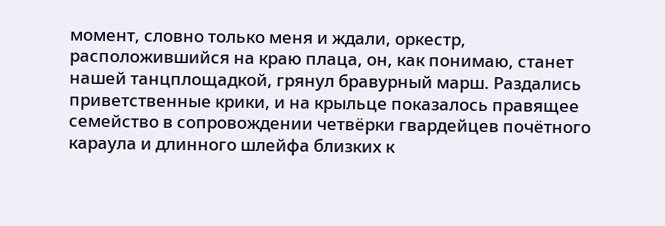момент, словно только меня и ждали, оркестр, расположившийся на краю плаца, он, как понимаю, станет нашей танцплощадкой, грянул бравурный марш. Раздались приветственные крики, и на крыльце показалось правящее семейство в сопровождении четвёрки гвардейцев почётного караула и длинного шлейфа близких к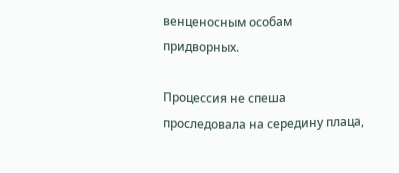венценосным особам придворных.

Процессия не спеша проследовала на середину плаца,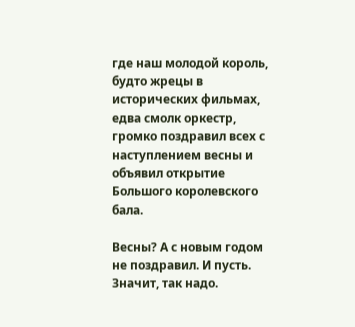где наш молодой король, будто жрецы в исторических фильмах, едва смолк оркестр, громко поздравил всех с наступлением весны и объявил открытие Большого королевского бала.

Весны? А с новым годом не поздравил. И пусть. Значит, так надо.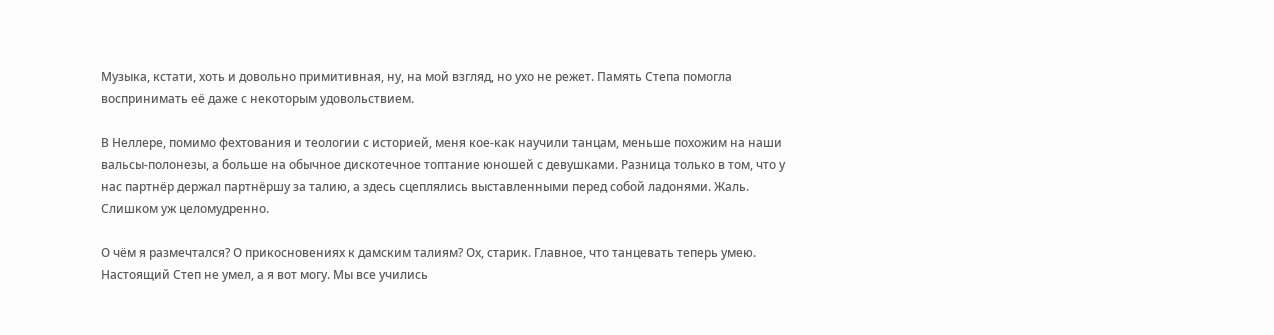Музыка, кстати, хоть и довольно примитивная, ну, на мой взгляд, но ухо не режет. Память Степа помогла воспринимать её даже с некоторым удовольствием.

В Неллере, помимо фехтования и теологии с историей, меня кое-как научили танцам, меньше похожим на наши вальсы-полонезы, а больше на обычное дискотечное топтание юношей с девушками. Разница только в том, что у нас партнёр держал партнёршу за талию, а здесь сцеплялись выставленными перед собой ладонями. Жаль. Слишком уж целомудренно.

О чём я размечтался? О прикосновениях к дамским талиям? Ох, старик. Главное, что танцевать теперь умею. Настоящий Степ не умел, а я вот могу. Мы все учились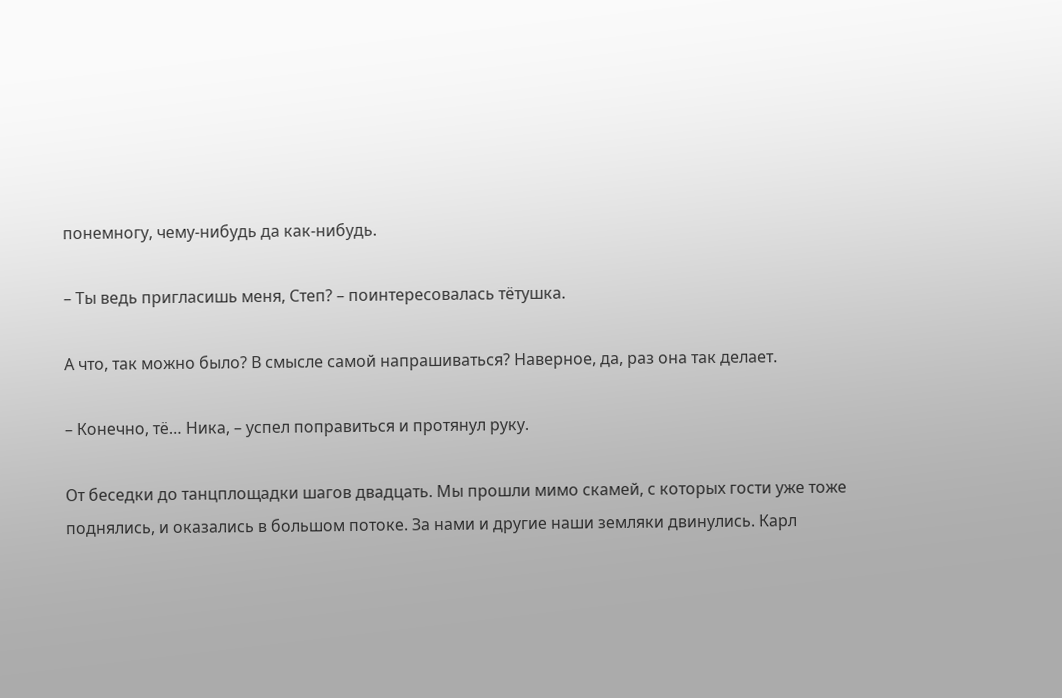понемногу, чему-нибудь да как-нибудь.

– Ты ведь пригласишь меня, Степ? – поинтересовалась тётушка.

А что, так можно было? В смысле самой напрашиваться? Наверное, да, раз она так делает.

– Конечно, тё… Ника, – успел поправиться и протянул руку.

От беседки до танцплощадки шагов двадцать. Мы прошли мимо скамей, с которых гости уже тоже поднялись, и оказались в большом потоке. За нами и другие наши земляки двинулись. Карл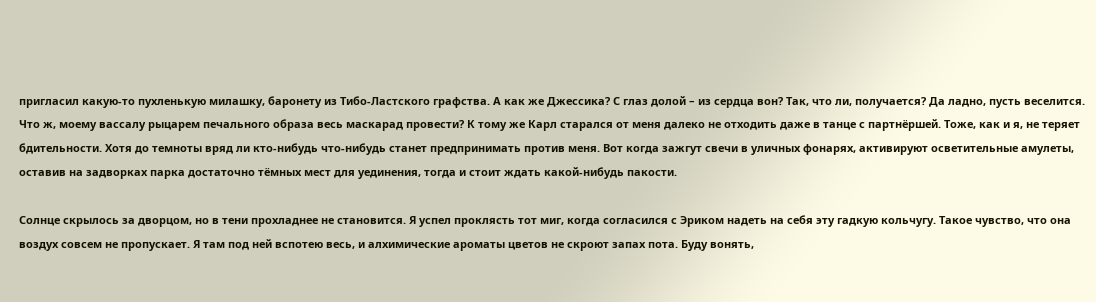пригласил какую-то пухленькую милашку, баронету из Тибо-Ластского графства. А как же Джессика? С глаз долой – из сердца вон? Так, что ли, получается? Да ладно, пусть веселится. Что ж, моему вассалу рыцарем печального образа весь маскарад провести? К тому же Карл старался от меня далеко не отходить даже в танце с партнёршей. Тоже, как и я, не теряет бдительности. Хотя до темноты вряд ли кто-нибудь что-нибудь станет предпринимать против меня. Вот когда зажгут свечи в уличных фонарях, активируют осветительные амулеты, оставив на задворках парка достаточно тёмных мест для уединения, тогда и стоит ждать какой-нибудь пакости.

Солнце скрылось за дворцом, но в тени прохладнее не становится. Я успел проклясть тот миг, когда согласился с Эриком надеть на себя эту гадкую кольчугу. Такое чувство, что она воздух совсем не пропускает. Я там под ней вспотею весь, и алхимические ароматы цветов не скроют запах пота. Буду вонять,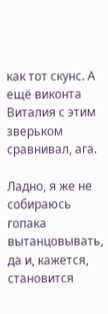как тот скунс. А ещё виконта Виталия с этим зверьком сравнивал, ага.

Ладно, я же не собираюсь гопака вытанцовывать, да и, кажется, становится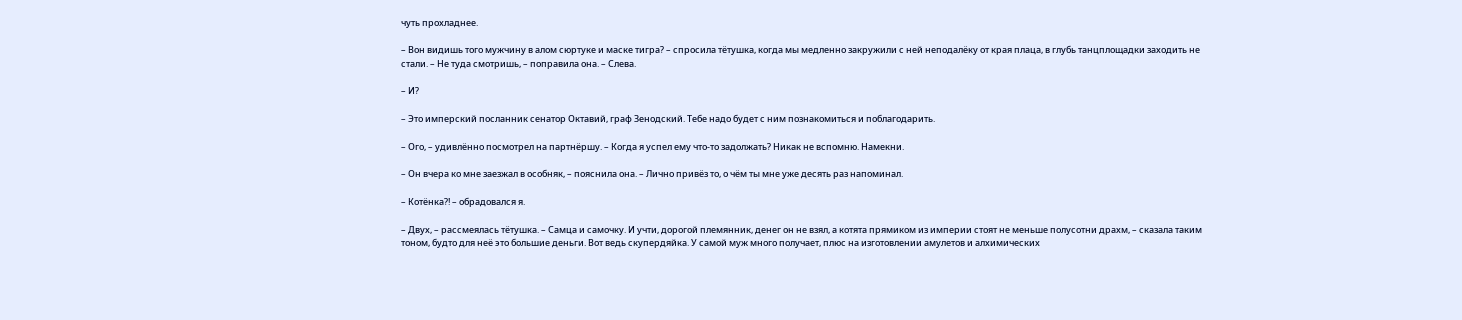чуть прохладнее.

– Вон видишь того мужчину в алом сюртуке и маске тигра? – спросила тётушка, когда мы медленно закружили с ней неподалёку от края плаца, в глубь танцплощадки заходить не стали. – Не туда смотришь, – поправила она. – Слева.

– И?

– Это имперский посланник сенатор Октавий, граф Зенодский. Тебе надо будет с ним познакомиться и поблагодарить.

– Ого, – удивлённо посмотрел на партнёршу. – Когда я успел ему что-то задолжать? Никак не вспомню. Намекни.

– Он вчера ко мне заезжал в особняк, – пояснила она. – Лично привёз то, о чём ты мне уже десять раз напоминал.

– Котёнка?! – обрадовался я.

– Двух, – рассмеялась тётушка. – Самца и самочку. И учти, дорогой племянник, денег он не взял, а котята прямиком из империи стоят не меньше полусотни драхм, – сказала таким тоном, будто для неё это большие деньги. Вот ведь скупердяйка. У самой муж много получает, плюс на изготовлении амулетов и алхимических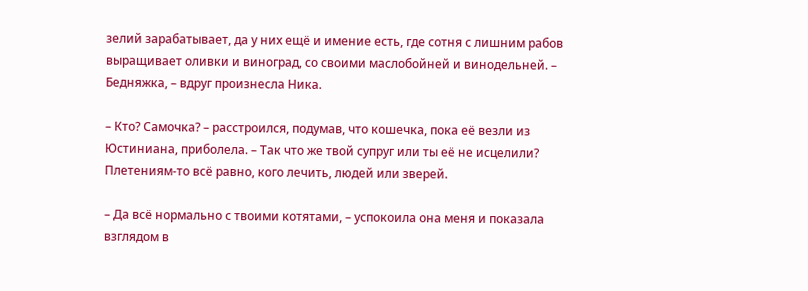зелий зарабатывает, да у них ещё и имение есть, где сотня с лишним рабов выращивает оливки и виноград, со своими маслобойней и винодельней. – Бедняжка, – вдруг произнесла Ника.

– Кто? Самочка? – расстроился, подумав, что кошечка, пока её везли из Юстиниана, приболела. – Так что же твой супруг или ты её не исцелили? Плетениям-то всё равно, кого лечить, людей или зверей.

– Да всё нормально с твоими котятами, – успокоила она меня и показала взглядом в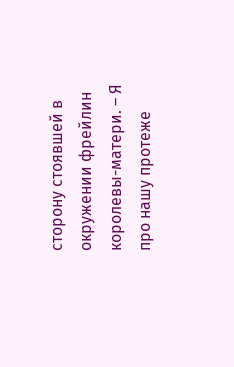сторону стоявшей в окружении фрейлин королевы-матери. – Я про нашу протеже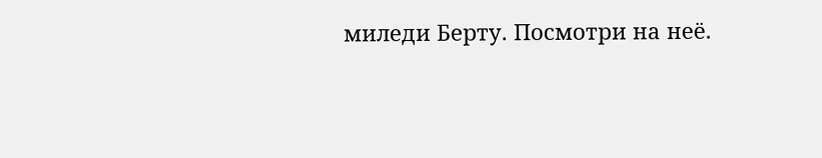миледи Берту. Посмотри на неё.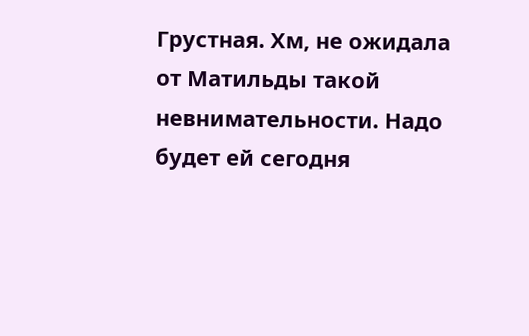Грустная. Хм, не ожидала от Матильды такой невнимательности. Надо будет ей сегодня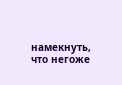намекнуть, что негоже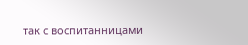так с воспитанницами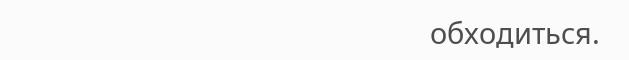обходиться.